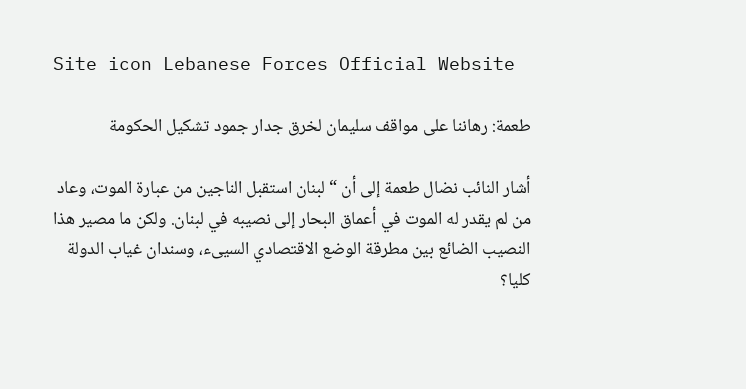Site icon Lebanese Forces Official Website

طعمة: رهاننا على مواقف سليمان لخرق جدار جمود تشكيل الحكومة

أشار النائب نضال طعمة إلى أن “لبنان استقبل الناجين من عبارة الموت، وعاد من لم يقدر له الموت في أعماق البحار إلى نصيبه في لبنان. ولكن ما مصير هذا النصيب الضائع بين مطرقة الوضع الاقتصادي السيىء، وسندان غياب الدولة كليا؟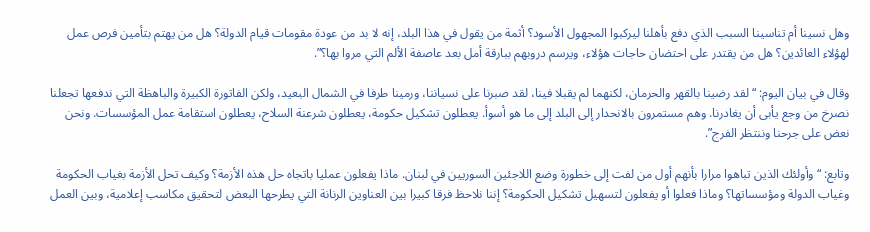وهل نسينا أم تناسينا السبب الذي دفع بأهلنا ليركبوا المجهول الأسود؟ أثمة من يقول في هذا البلد، إنه لا بد من عودة مقومات قيام الدولة؟ هل من يهتم بتأمين فرص عمل لهؤلاء العائدين؟ هل من يقتدر على احتضان حاجات هؤلاء، ويرسم دروبهم ببارقة أمل بعد عاصفة الألم التي مروا بها؟”.

وقال في بيان اليوم: “لقد رضينا بالقهر والحرمان، لكنهما لم يقبلا فينا، لقد صبرنا على نسياننا، ورمينا طرفا في الشمال البعيد، ولكن الفاتورة الكبيرة والباهظة التي ندفعها تجعلنا نصرخ من وجع يأبى أن يغادرنا. وهم مستمرون بالانحدار إلى البلد إلى ما هو أسوأ. يعطلون تشكيل حكومة، يعطلون شرعنة السلاح، يعطلون استقامة عمل المؤسسات. ونحن نعض على جرحنا وننتظر الفرج”.

وتابع: “وأولئك الذين تباهوا مرارا بأنهم أول من لفت إلى خطورة وضع اللاجئين السوريين في لبنان. ماذا يفعلون عمليا باتجاه حل هذه الأزمة؟ وكيف تحل الأزمة بغياب الحكومة وغياب الدولة ومؤسساتها؟ وماذا فعلوا أو يفعلون لتسهيل تشكيل الحكومة؟ إننا نلاحظ فرقا كبيرا بين العناوين الرنانة التي يطرحها البعض لتحقيق مكاسب إعلامية، وبين العمل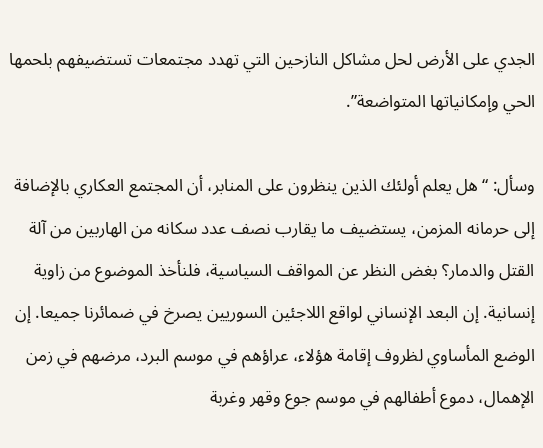الجدي على الأرض لحل مشاكل النازحين التي تهدد مجتمعات تستضيفهم بلحمها الحي وإمكانياتها المتواضعة”.

وسأل: “هل يعلم أولئك الذين ينظرون على المنابر، أن المجتمع العكاري بالإضافة إلى حرمانه المزمن، يستضيف ما يقارب نصف عدد سكانه من الهاربين من آلة القتل والدمار؟ بغض النظر عن المواقف السياسية، فلنأخذ الموضوع من زاوية إنسانية. إن البعد الإنساني لواقع اللاجئين السوريين يصرخ في ضمائرنا جميعا. إن الوضع المأساوي لظروف إقامة هؤلاء، عراؤهم في موسم البرد، مرضهم في زمن الإهمال، دموع أطفالهم في موسم جوع وقهر وغربة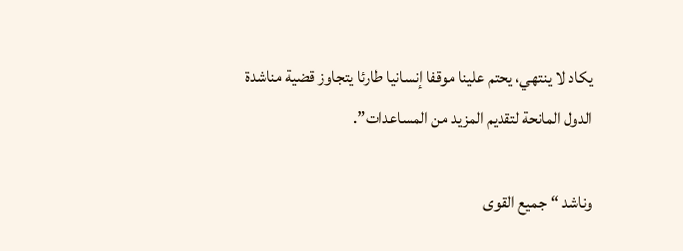يكاد لا ينتهي، يحتم علينا موقفا إنسانيا طارئا يتجاوز قضية مناشدة الدول المانحة لتقديم المزيد من المساعدات”.

وناشد “جميع القوى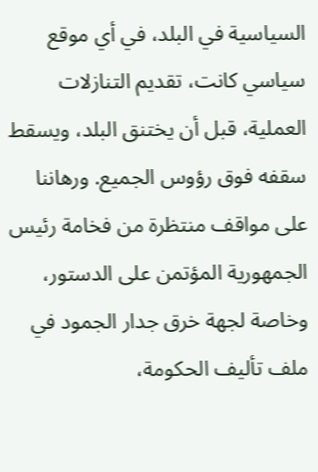السياسية في البلد، في أي موقع سياسي كانت، تقديم التنازلات العملية، قبل أن يختنق البلد، ويسقط سقفه فوق رؤوس الجميع. ورهاننا على مواقف منتظرة من فخامة رئيس الجمهورية المؤتمن على الدستور، وخاصة لجهة خرق جدار الجمود في ملف تأليف الحكومة،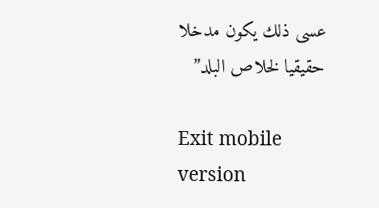عسى ذلك يكون مدخلا حقيقيا لخلاص البلد”

Exit mobile version